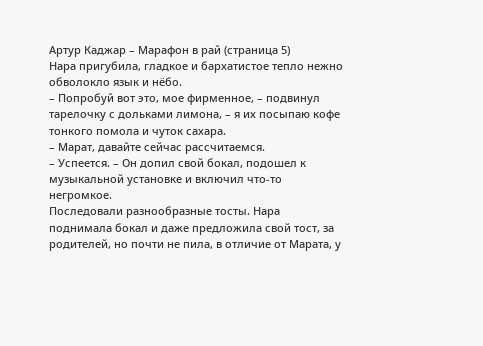Артур Каджар – Марафон в рай (страница 5)
Нара пригубила, гладкое и бархатистое тепло нежно обволокло язык и нёбо.
– Попробуй вот это, мое фирменное, – подвинул тарелочку с дольками лимона, – я их посыпаю кофе тонкого помола и чуток сахара.
– Марат, давайте сейчас рассчитаемся.
– Успеется. – Он допил свой бокал, подошел к музыкальной установке и включил что-то негромкое.
Последовали разнообразные тосты. Нара поднимала бокал и даже предложила свой тост, за родителей, но почти не пила, в отличие от Марата, у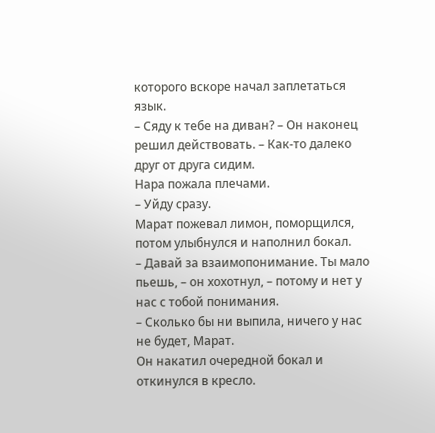которого вскоре начал заплетаться язык.
– Сяду к тебе на диван? – Он наконец решил действовать. – Как-то далеко друг от друга сидим.
Нара пожала плечами.
– Уйду сразу.
Марат пожевал лимон, поморщился, потом улыбнулся и наполнил бокал.
– Давай за взаимопонимание. Ты мало пьешь, – он хохотнул, – потому и нет у нас с тобой понимания.
– Сколько бы ни выпила, ничего у нас не будет, Марат.
Он накатил очередной бокал и откинулся в кресло.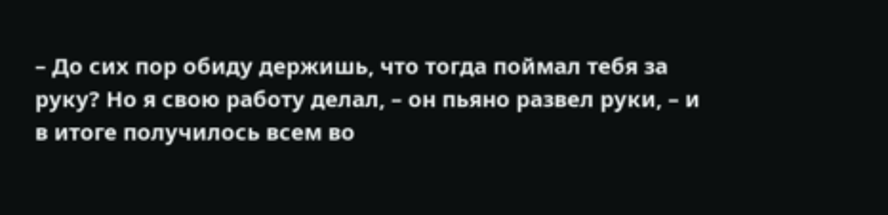– До сих пор обиду держишь, что тогда поймал тебя за руку? Но я свою работу делал, – он пьяно развел руки, – и в итоге получилось всем во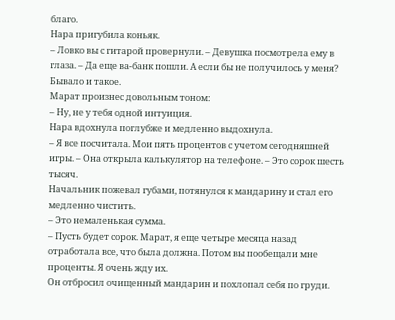благо.
Нара пригубила коньяк.
– Ловко вы с гитарой провернули. – Девушка посмотрела ему в глаза. – Да еще ва-банк пошли. А если бы не получилось у меня? Бывало и такое.
Марат произнес довольным тоном:
– Ну, не у тебя одной интуиция.
Нара вдохнула поглубже и медленно выдохнула.
– Я все посчитала. Мои пять процентов с учетом сегодняшней игры. – Она открыла калькулятор на телефоне. – Это сорок шесть тысяч.
Начальник пожевал губами, потянулся к мандарину и стал его медленно чистить.
– Это немаленькая сумма.
– Пусть будет сорок. Марат, я еще четыре месяца назад отработала все, что была должна. Потом вы пообещали мне проценты. Я очень жду их.
Он отбросил очищенный мандарин и похлопал себя по груди.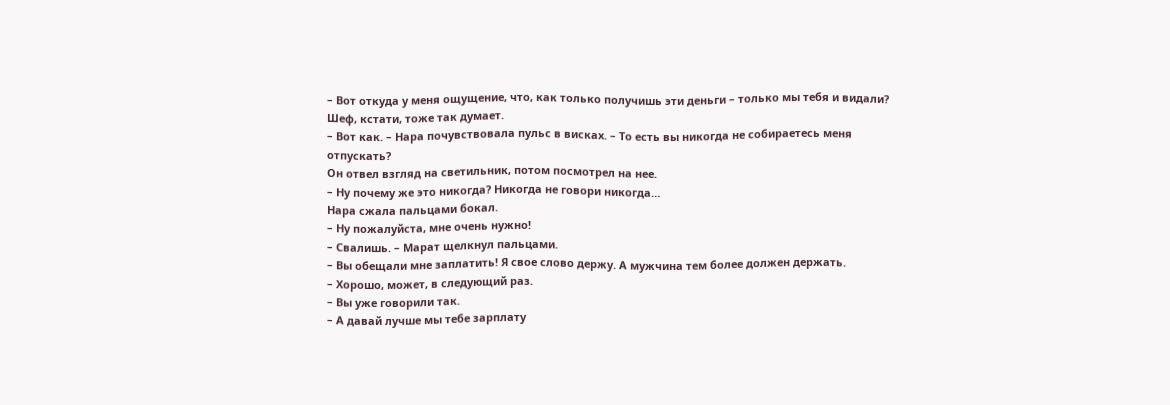– Вот откуда у меня ощущение, что, как только получишь эти деньги – только мы тебя и видали? Шеф, кстати, тоже так думает.
– Вот как. – Нара почувствовала пульс в висках. – То есть вы никогда не собираетесь меня отпускать?
Он отвел взгляд на светильник, потом посмотрел на нее.
– Ну почему же это никогда? Никогда не говори никогда…
Нара сжала пальцами бокал.
– Ну пожалуйста, мне очень нужно!
– Свалишь. – Марат щелкнул пальцами.
– Вы обещали мне заплатить! Я свое слово держу. А мужчина тем более должен держать.
– Хорошо, может, в следующий раз.
– Вы уже говорили так.
– А давай лучше мы тебе зарплату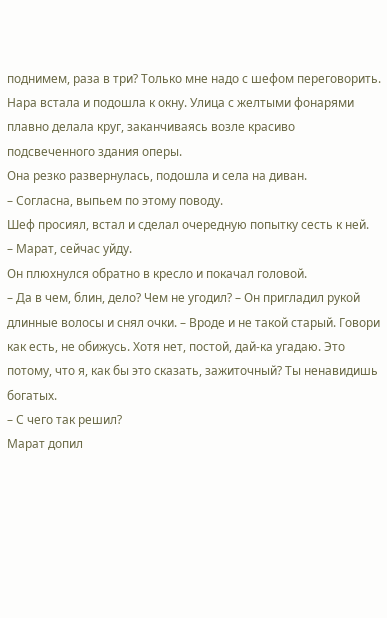поднимем, раза в три? Только мне надо с шефом переговорить.
Нара встала и подошла к окну. Улица с желтыми фонарями плавно делала круг, заканчиваясь возле красиво подсвеченного здания оперы.
Она резко развернулась, подошла и села на диван.
– Согласна, выпьем по этому поводу.
Шеф просиял, встал и сделал очередную попытку сесть к ней.
– Марат, сейчас уйду.
Он плюхнулся обратно в кресло и покачал головой.
– Да в чем, блин, дело? Чем не угодил? – Он пригладил рукой длинные волосы и снял очки. – Вроде и не такой старый. Говори как есть, не обижусь. Хотя нет, постой, дай-ка угадаю. Это потому, что я, как бы это сказать, зажиточный? Ты ненавидишь богатых.
– С чего так решил?
Марат допил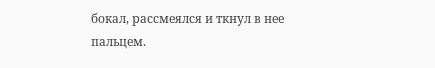бокал, рассмеялся и ткнул в нее пальцем.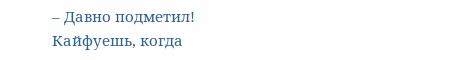– Давно подметил! Кайфуешь, когда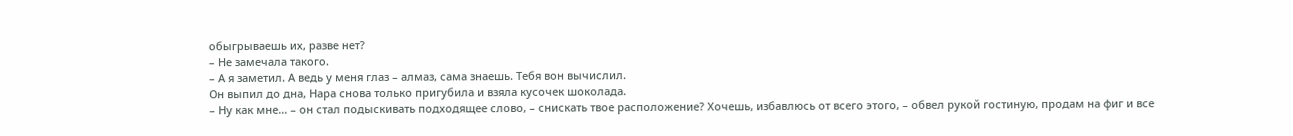обыгрываешь их, разве нет?
– Не замечала такого.
– А я заметил. А ведь у меня глаз – алмаз, сама знаешь. Тебя вон вычислил.
Он выпил до дна, Нара снова только пригубила и взяла кусочек шоколада.
– Ну как мне… – он стал подыскивать подходящее слово, – снискать твое расположение? Хочешь, избавлюсь от всего этого, – обвел рукой гостиную, продам на фиг и все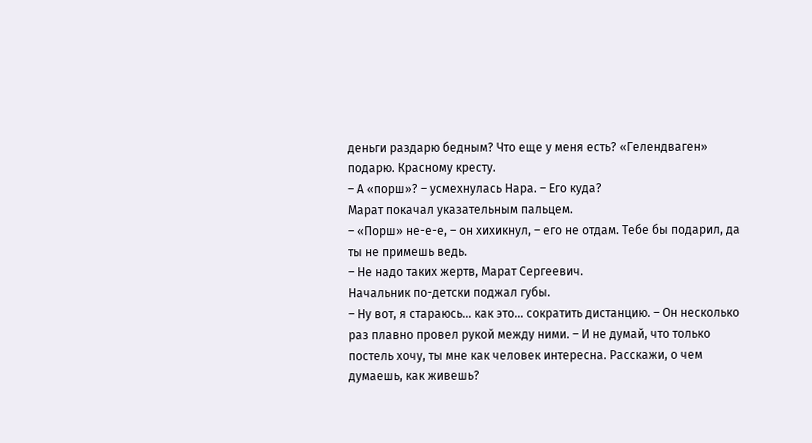деньги раздарю бедным? Что еще у меня есть? «Гелендваген» подарю. Красному кресту.
– А «порш»? – усмехнулась Нара. – Его куда?
Марат покачал указательным пальцем.
– «Порш» не-е-е, – он хихикнул, – его не отдам. Тебе бы подарил, да ты не примешь ведь.
– Не надо таких жертв, Марат Сергеевич.
Начальник по-детски поджал губы.
– Ну вот, я стараюсь… как это… сократить дистанцию. – Он несколько раз плавно провел рукой между ними. – И не думай, что только постель хочу, ты мне как человек интересна. Расскажи, о чем думаешь, как живешь?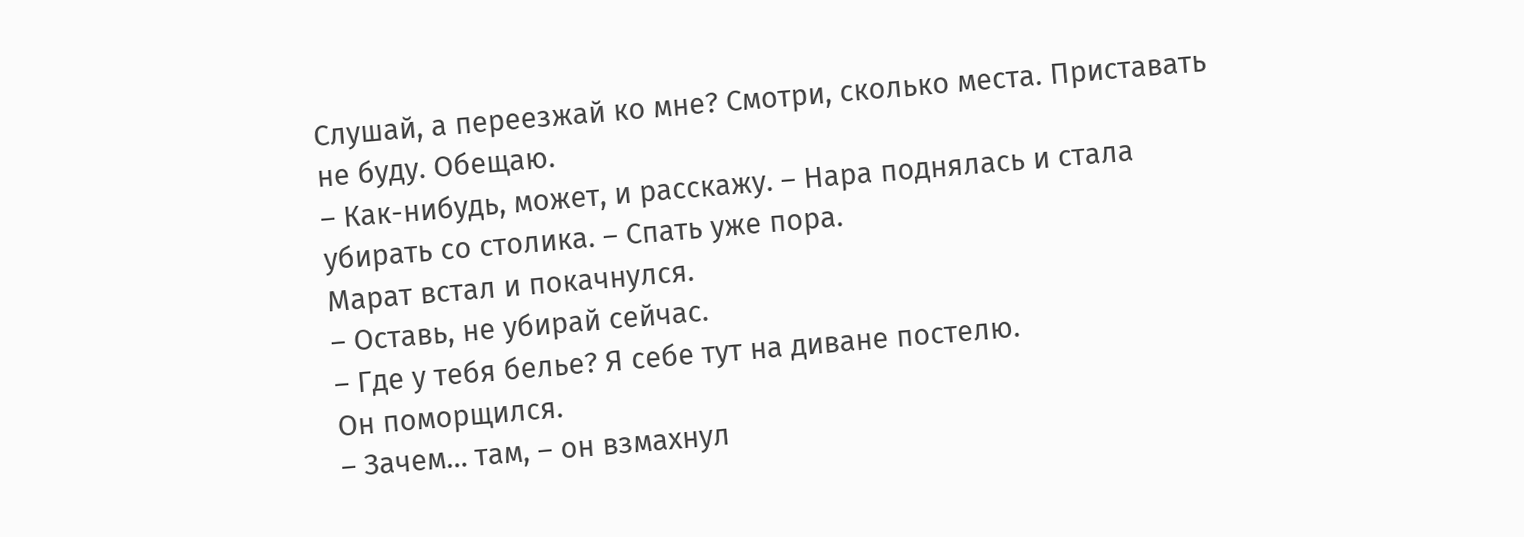Слушай, а переезжай ко мне? Смотри, сколько места. Приставать не буду. Обещаю.
– Как-нибудь, может, и расскажу. – Нара поднялась и стала убирать со столика. – Спать уже пора.
Марат встал и покачнулся.
– Оставь, не убирай сейчас.
– Где у тебя белье? Я себе тут на диване постелю.
Он поморщился.
– Зачем… там, – он взмахнул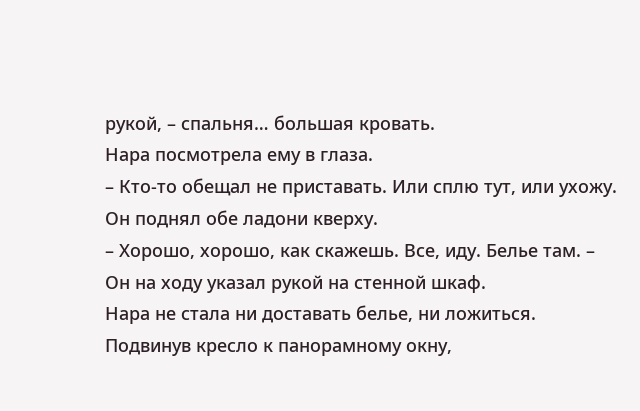рукой, – спальня… большая кровать.
Нара посмотрела ему в глаза.
– Кто-то обещал не приставать. Или сплю тут, или ухожу.
Он поднял обе ладони кверху.
– Хорошо, хорошо, как скажешь. Все, иду. Белье там. – Он на ходу указал рукой на стенной шкаф.
Нара не стала ни доставать белье, ни ложиться. Подвинув кресло к панорамному окну,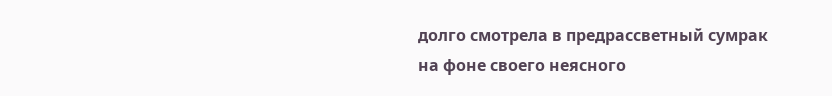долго смотрела в предрассветный сумрак на фоне своего неясного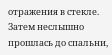отражения в стекле. Затем неслышно прошлась до спальни,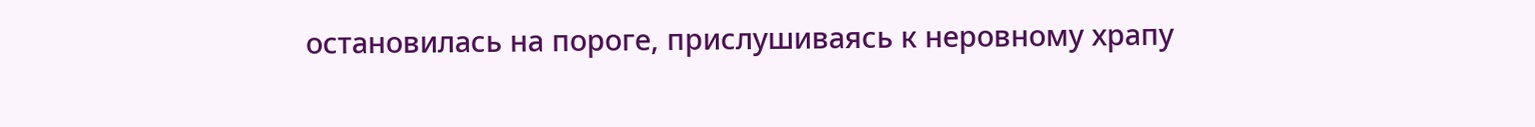остановилась на пороге, прислушиваясь к неровному храпу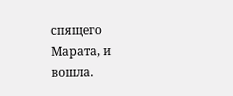спящего Марата, и вошла.